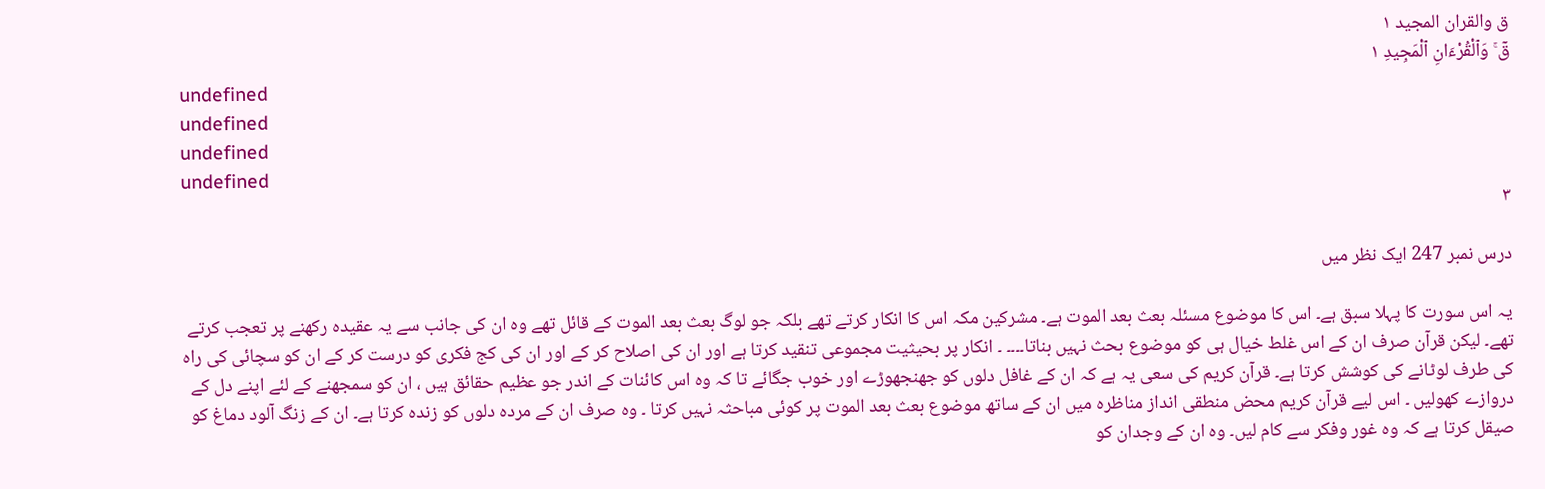ق والقران المجيد ١
قٓ ۚ وَٱلْقُرْءَانِ ٱلْمَجِيدِ ١
undefined
undefined
undefined
undefined
٣

درس نمبر 247 ایک نظر میں

یہ اس سورت کا پہلا سبق ہے۔ اس کا موضوع مسئلہ بعث بعد الموت ہے۔ مشرکین مکہ اس کا انکار کرتے تھے بلکہ جو لوگ بعث بعد الموت کے قائل تھے وہ ان کی جانب سے یہ عقیدہ رکھنے پر تعجب کرتے تھے۔ لیکن قرآن صرف ان کے اس غلط خیال ہی کو موضوع بحث نہیں بناتا۔۔۔۔ ۔ انکار پر بحیثیت مجموعی تنقید کرتا ہے اور ان کی اصلاح کر کے اور ان کی کج فکری کو درست کر کے ان کو سچائی کی راہ کی طرف لوٹانے کی کوشش کرتا ہے۔ قرآن کریم کی سعی یہ ہے کہ ان کے غافل دلوں کو جھنجھوڑے اور خوب جگائے تا کہ وہ اس کائنات کے اندر جو عظیم حقائق ہیں ، ان کو سمجھنے کے لئے اپنے دل کے دروازے کھولیں ۔ اس لیے قرآن کریم محض منطقی انداز مناظرہ میں ان کے ساتھ موضوع بعث بعد الموت پر کوئی مباحثہ نہیں کرتا ۔ وہ صرف ان کے مردہ دلوں کو زندہ کرتا ہے۔ ان کے زنگ آلود دماغ کو صیقل کرتا ہے کہ وہ غور وفکر سے کام لیں۔ وہ ان کے وجدان کو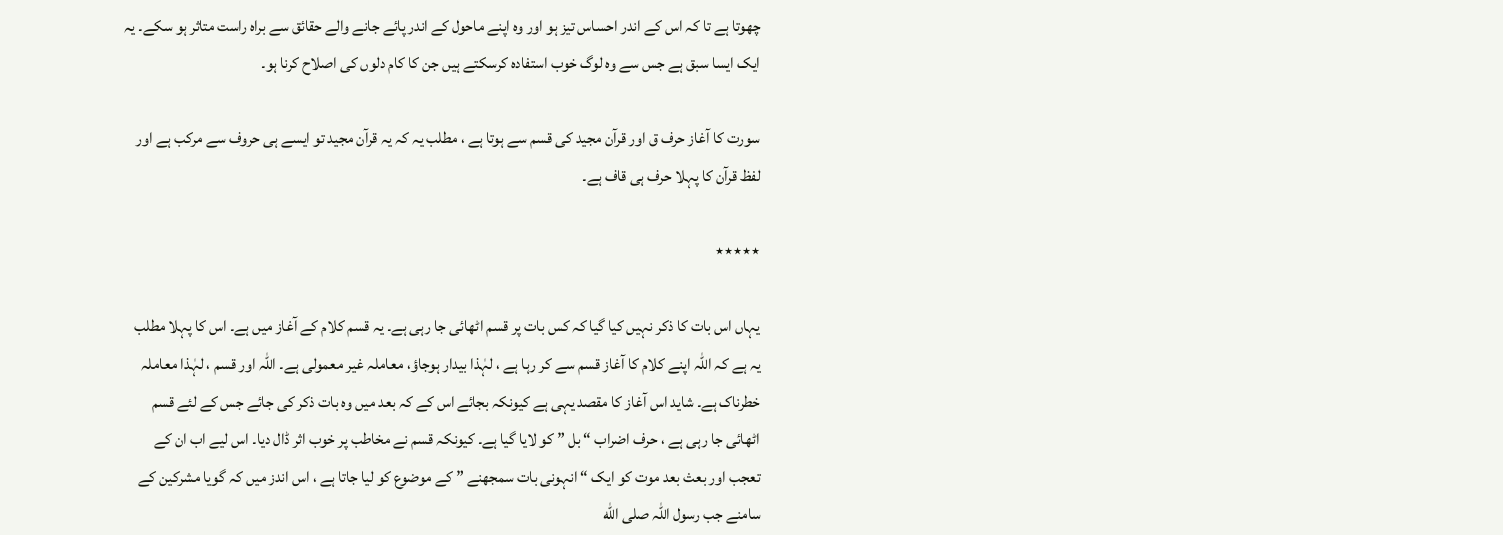چھوتا ہے تا کہ اس کے اندر احساس تیز ہو اور وہ اپنے ماحول کے اندر پائے جانے والے حقائق سے براہ راست متاثر ہو سکے۔ یہ ایک ایسا سبق ہے جس سے وہ لوگ خوب استفادہ کرسکتے ہیں جن کا کام دلوں کی اصلاح کرنا ہو۔

سورت کا آغاز حرف ق اور قرآن مجید کی قسم سے ہوتا ہے ، مطلب یہ کہ یہ قرآن مجید تو ایسے ہی حروف سے مرکب ہے اور لفظ قرآن کا پہلا حرف ہی قاف ہے۔

٭٭٭٭٭

یہاں اس بات کا ذکر نہیں کیا گیا کہ کس بات پر قسم اٹھائی جا رہی ہے۔ یہ قسم کلام کے آغاز میں ہے۔ اس کا پہلا مطلب یہ ہے کہ اللہ اپنے کلام کا آغاز قسم سے کر رہا ہے ، لہٰذا بیدار ہوجاؤ، معاملہ غیر معمولی ہے۔ اللہ اور قسم ، لہٰذا معاملہ خطرناک ہے۔ شاید اس آغاز کا مقصد یہی ہے کیونکہ بجائے اس کے کہ بعد میں وہ بات ذکر کی جائے جس کے لئے قسم اٹھائی جا رہی ہے ، حرف اضراب “ بل ” کو لایا گیا ہے۔ کیونکہ قسم نے مخاطب پر خوب اثر ڈال دیا۔ اس لیے اب ان کے تعجب اور بعث بعد موت کو ایک “ انہونی بات سمجھنے ” کے موضوع کو لیا جاتا ہے ، اس اندز میں کہ گویا مشرکین کے سامنے جب رسول اللہ صلى الله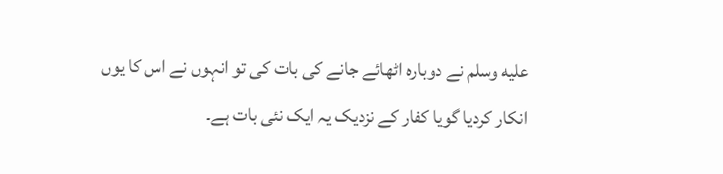عليه وسلم نے دوبارہ اٹھائے جانے کی بات کی تو انہوں نے اس کا یوں انکار کردیا گویا کفار کے نزدیک یہ ایک نئی بات ہے۔